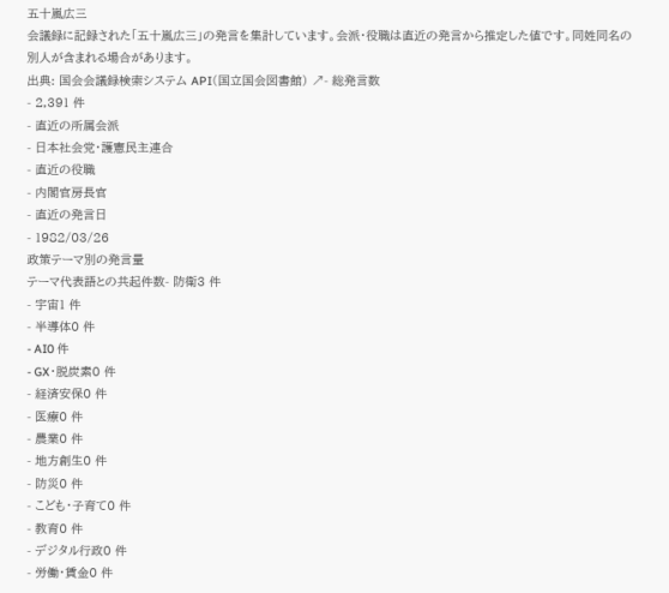五十嵐広三
会議録に記録された「五十嵐広三」の発言を集計しています。会派・役職は直近の発言から推定した値です。同姓同名の別人が含まれる場合があります。
出典: 国会会議録検索システム API(国立国会図書館) ↗- 総発言数
- 2,391 件
- 直近の所属会派
- 日本社会党・護憲民主連合
- 直近の役職
- 内閣官房長官
- 直近の発言日
- 1982/03/26
政策テーマ別の発言量
テーマ代表語との共起件数- 防衛3 件
- 宇宙1 件
- 半導体0 件
- AI0 件
- GX・脱炭素0 件
- 経済安保0 件
- 医療0 件
- 農業0 件
- 地方創生0 件
- 防災0 件
- こども・子育て0 件
- 教育0 件
- デジタル行政0 件
- 労働・賃金0 件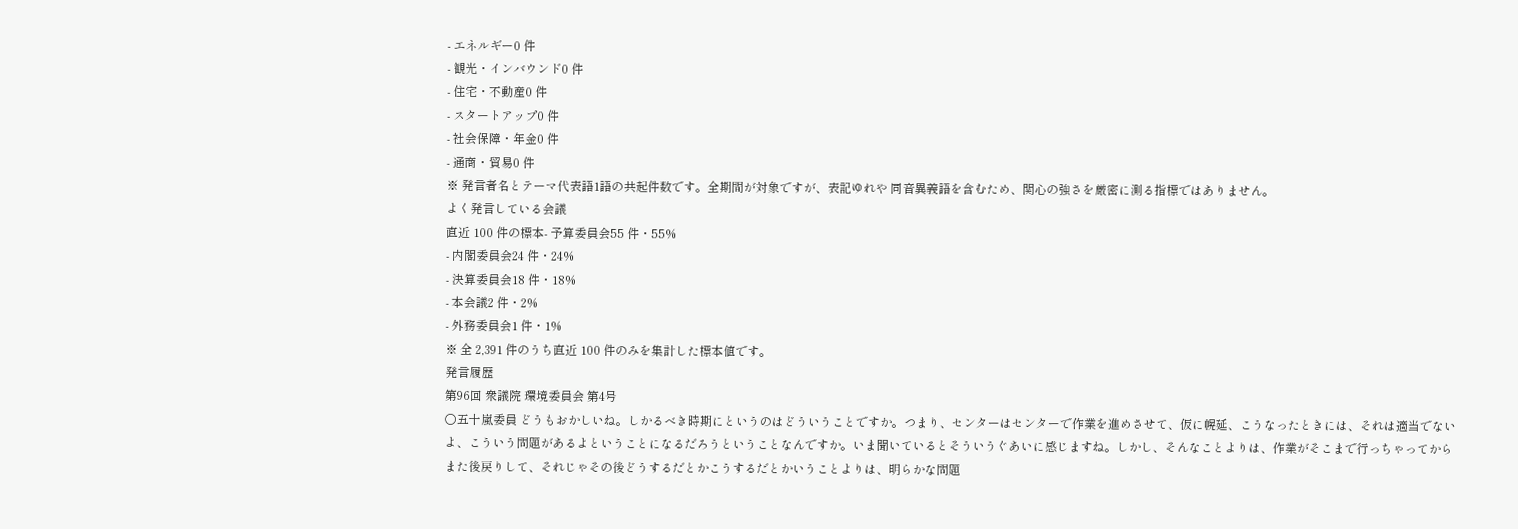- エネルギー0 件
- 観光・インバウンド0 件
- 住宅・不動産0 件
- スタートアップ0 件
- 社会保障・年金0 件
- 通商・貿易0 件
※ 発言者名とテーマ代表語1語の共起件数です。全期間が対象ですが、表記ゆれや 同音異義語を含むため、関心の強さを厳密に測る指標ではありません。
よく発言している会議
直近 100 件の標本- 予算委員会55 件・55%
- 内閣委員会24 件・24%
- 決算委員会18 件・18%
- 本会議2 件・2%
- 外務委員会1 件・1%
※ 全 2,391 件のうち直近 100 件のみを集計した標本値です。
発言履歴
第96回 衆議院 環境委員会 第4号
○五十嵐委員 どうもおかしいね。しかるべき時期にというのはどういうことですか。つまり、センターはセンターで作業を進めさせて、仮に幌延、こうなったときには、それは適当でないよ、こういう問題があるよということになるだろうということなんですか。いま聞いているとそういうぐあいに感じますね。しかし、そんなことよりは、作業がそこまで行っちゃってからまた後戻りして、それじゃその後どうするだとかこうするだとかいうことよりは、明らかな問題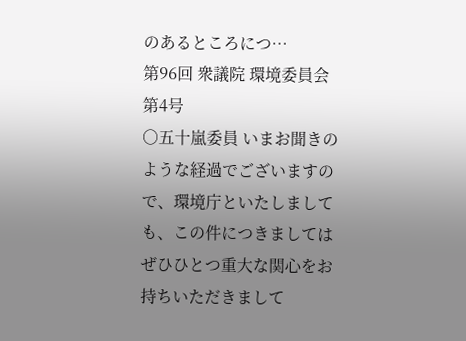のあるところにつ…
第96回 衆議院 環境委員会 第4号
○五十嵐委員 いまお聞きのような経過でございますので、環境庁といたしましても、この件につきましてはぜひひとつ重大な関心をお持ちいただきまして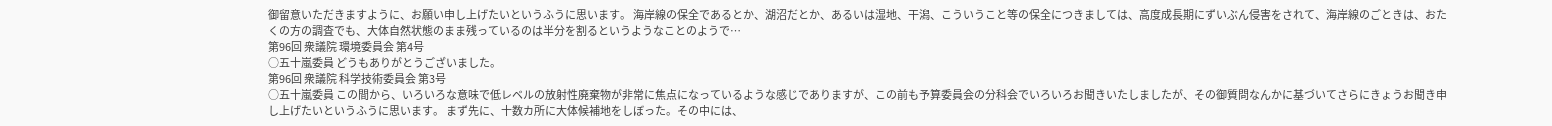御留意いただきますように、お願い申し上げたいというふうに思います。 海岸線の保全であるとか、湖沼だとか、あるいは湿地、干潟、こういうこと等の保全につきましては、高度成長期にずいぶん侵害をされて、海岸線のごときは、おたくの方の調査でも、大体自然状態のまま残っているのは半分を割るというようなことのようで…
第96回 衆議院 環境委員会 第4号
○五十嵐委員 どうもありがとうございました。
第96回 衆議院 科学技術委員会 第3号
○五十嵐委員 この間から、いろいろな意味で低レベルの放射性廃棄物が非常に焦点になっているような感じでありますが、この前も予算委員会の分科会でいろいろお聞きいたしましたが、その御質問なんかに基づいてさらにきょうお聞き申し上げたいというふうに思います。 まず先に、十数カ所に大体候補地をしぼった。その中には、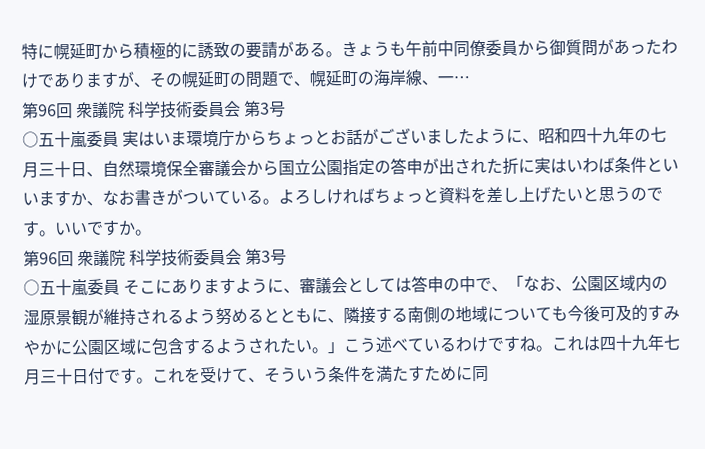特に幌延町から積極的に誘致の要請がある。きょうも午前中同僚委員から御質問があったわけでありますが、その幌延町の問題で、幌延町の海岸線、一…
第96回 衆議院 科学技術委員会 第3号
○五十嵐委員 実はいま環境庁からちょっとお話がございましたように、昭和四十九年の七月三十日、自然環境保全審議会から国立公園指定の答申が出された折に実はいわば条件といいますか、なお書きがついている。よろしければちょっと資料を差し上げたいと思うのです。いいですか。
第96回 衆議院 科学技術委員会 第3号
○五十嵐委員 そこにありますように、審議会としては答申の中で、「なお、公園区域内の湿原景観が維持されるよう努めるとともに、隣接する南側の地域についても今後可及的すみやかに公園区域に包含するようされたい。」こう述べているわけですね。これは四十九年七月三十日付です。これを受けて、そういう条件を満たすために同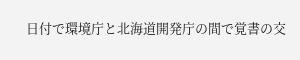日付で環境庁と北海道開発庁の間で覚書の交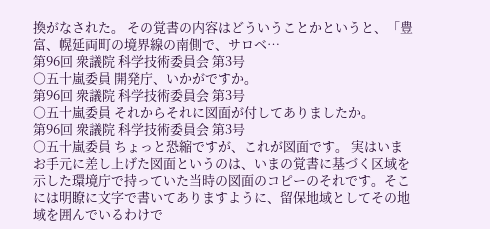換がなされた。 その覚書の内容はどういうことかというと、「豊富、幌延両町の境界線の南側で、サロベ…
第96回 衆議院 科学技術委員会 第3号
○五十嵐委員 開発庁、いかがですか。
第96回 衆議院 科学技術委員会 第3号
○五十嵐委員 それからそれに図面が付してありましたか。
第96回 衆議院 科学技術委員会 第3号
○五十嵐委員 ちょっと恐縮ですが、これが図面です。 実はいまお手元に差し上げた図面というのは、いまの覚書に基づく区域を示した環境庁で持っていた当時の図面のコピーのそれです。そこには明瞭に文字で書いてありますように、留保地域としてその地域を囲んでいるわけで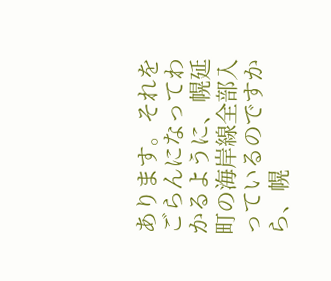あります。それをごらんになってわかるように、幌延町の海岸線全部入っているのですから、幌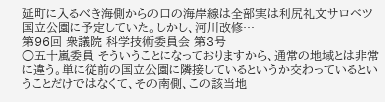延町に入るべき海側からの口の海岸線は全部実は利尻礼文サロベツ国立公園に予定していた。しかし、河川改修…
第96回 衆議院 科学技術委員会 第3号
○五十嵐委員 そういうことになっておりますから、通常の地域とは非常に違う。単に従前の国立公園に隣接しているというか交わっているということだけではなくて、その南側、この該当地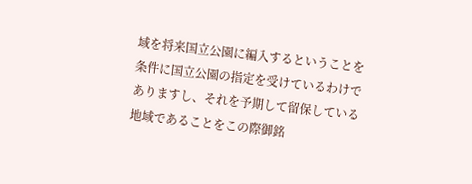域を将来国立公園に編入するということを条件に国立公園の指定を受けているわけでありますし、それを予期して留保している地域であることをこの際御銘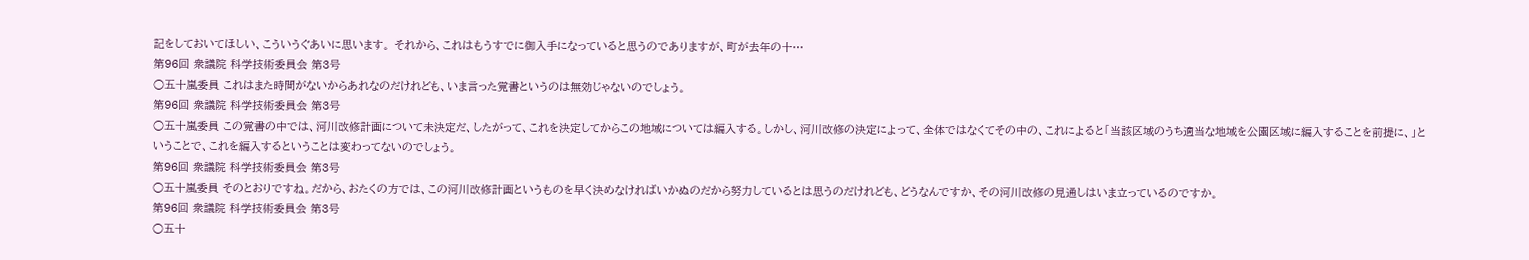記をしておいてほしい、こういうぐあいに思います。 それから、これはもうすでに御入手になっていると思うのでありますが、町が去年の十…
第96回 衆議院 科学技術委員会 第3号
○五十嵐委員 これはまた時間がないからあれなのだけれども、いま言った覚書というのは無効じゃないのでしょう。
第96回 衆議院 科学技術委員会 第3号
○五十嵐委員 この覚書の中では、河川改修計画について未決定だ、したがって、これを決定してからこの地域については編入する。しかし、河川改修の決定によって、全体ではなくてその中の、これによると「当該区域のうち適当な地域を公園区域に編入することを前提に、」ということで、これを編入するということは変わってないのでしょう。
第96回 衆議院 科学技術委員会 第3号
○五十嵐委員 そのとおりですね。だから、おたくの方では、この河川改修計画というものを早く決めなければいかぬのだから努力しているとは思うのだけれども、どうなんですか、その河川改修の見通しはいま立っているのですか。
第96回 衆議院 科学技術委員会 第3号
○五十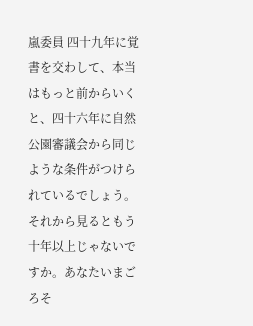嵐委員 四十九年に覚書を交わして、本当はもっと前からいくと、四十六年に自然公園審議会から同じような条件がつけられているでしょう。それから見るともう十年以上じゃないですか。あなたいまごろそ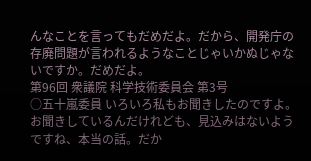んなことを言ってもだめだよ。だから、開発庁の存廃問題が言われるようなことじゃいかぬじゃないですか。だめだよ。
第96回 衆議院 科学技術委員会 第3号
○五十嵐委員 いろいろ私もお聞きしたのですよ。お聞きしているんだけれども、見込みはないようですね、本当の話。だか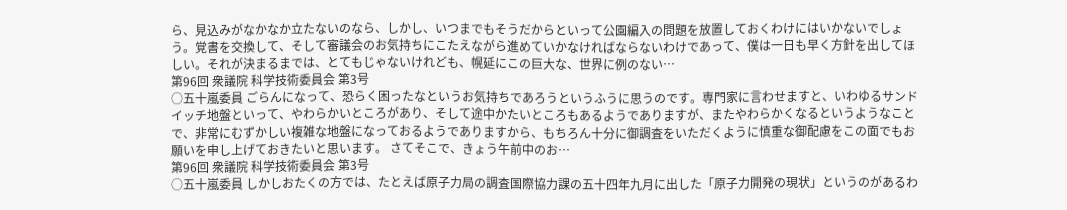ら、見込みがなかなか立たないのなら、しかし、いつまでもそうだからといって公園編入の問題を放置しておくわけにはいかないでしょう。覚書を交換して、そして審議会のお気持ちにこたえながら進めていかなければならないわけであって、僕は一日も早く方針を出してほしい。それが決まるまでは、とてもじゃないけれども、幌延にこの巨大な、世界に例のない…
第96回 衆議院 科学技術委員会 第3号
○五十嵐委員 ごらんになって、恐らく困ったなというお気持ちであろうというふうに思うのです。専門家に言わせますと、いわゆるサンドイッチ地盤といって、やわらかいところがあり、そして途中かたいところもあるようでありますが、またやわらかくなるというようなことで、非常にむずかしい複雑な地盤になっておるようでありますから、もちろん十分に御調査をいただくように慎重な御配慮をこの面でもお願いを申し上げておきたいと思います。 さてそこで、きょう午前中のお…
第96回 衆議院 科学技術委員会 第3号
○五十嵐委員 しかしおたくの方では、たとえば原子力局の調査国際協力課の五十四年九月に出した「原子力開発の現状」というのがあるわ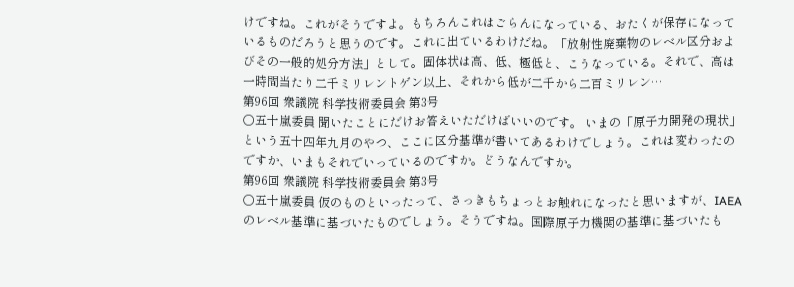けですね。これがそうですよ。もちろんこれはごらんになっている、おたくが保存になっているものだろうと思うのです。これに出ているわけだね。「放射性廃棄物のレベル区分およびその一般的処分方法」として。固体状は高、低、極低と、こうなっている。それで、高は一時間当たり二千ミリレントゲン以上、それから低が二千から二百ミリレン…
第96回 衆議院 科学技術委員会 第3号
○五十嵐委員 聞いたことにだけお答えいただけばいいのです。 いまの「原子力開発の現状」という五十四年九月のやつ、ここに区分基準が書いてあるわけでしょう。これは変わったのですか、いまもそれでいっているのですか。どうなんですか。
第96回 衆議院 科学技術委員会 第3号
○五十嵐委員 仮のものといったって、さっきもちょっとお触れになったと思いますが、IAEAのレベル基準に基づいたものでしょう。そうですね。国際原子力機関の基準に基づいたも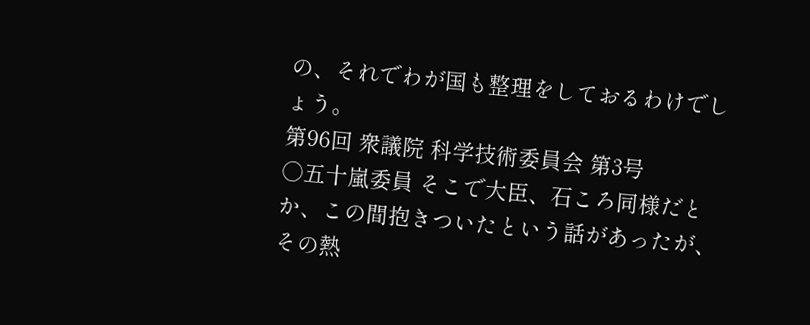の、それでわが国も整理をしておるわけでしょう。
第96回 衆議院 科学技術委員会 第3号
○五十嵐委員 そこで大臣、石ころ同様だとか、この間抱きついたという話があったが、その熱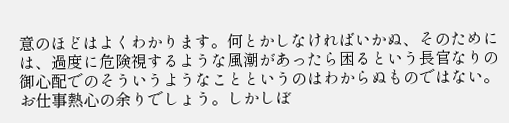意のほどはよくわかります。何とかしなければいかぬ、そのためには、過度に危険視するような風潮があったら困るという長官なりの御心配でのそういうようなことというのはわからぬものではない。お仕事熱心の余りでしょう。しかしぼ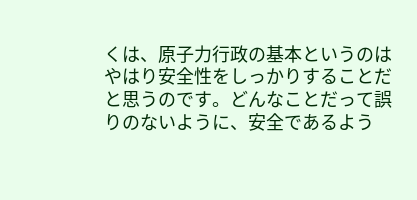くは、原子力行政の基本というのはやはり安全性をしっかりすることだと思うのです。どんなことだって誤りのないように、安全であるよう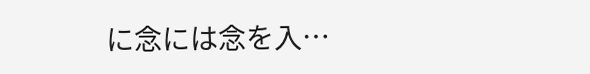に念には念を入…